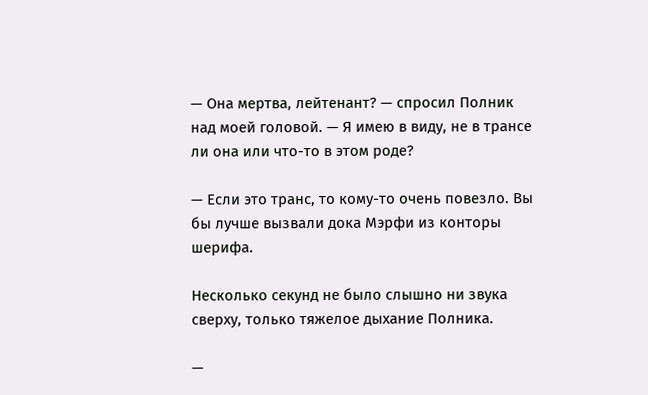— Она мертва, лейтенант? — спросил Полник над моей головой. — Я имею в виду, не в трансе ли она или что-то в этом роде?

— Если это транс, то кому-то очень повезло. Вы бы лучше вызвали дока Мэрфи из конторы шерифа.

Несколько секунд не было слышно ни звука сверху, только тяжелое дыхание Полника.

—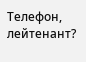Телефон, лейтенант?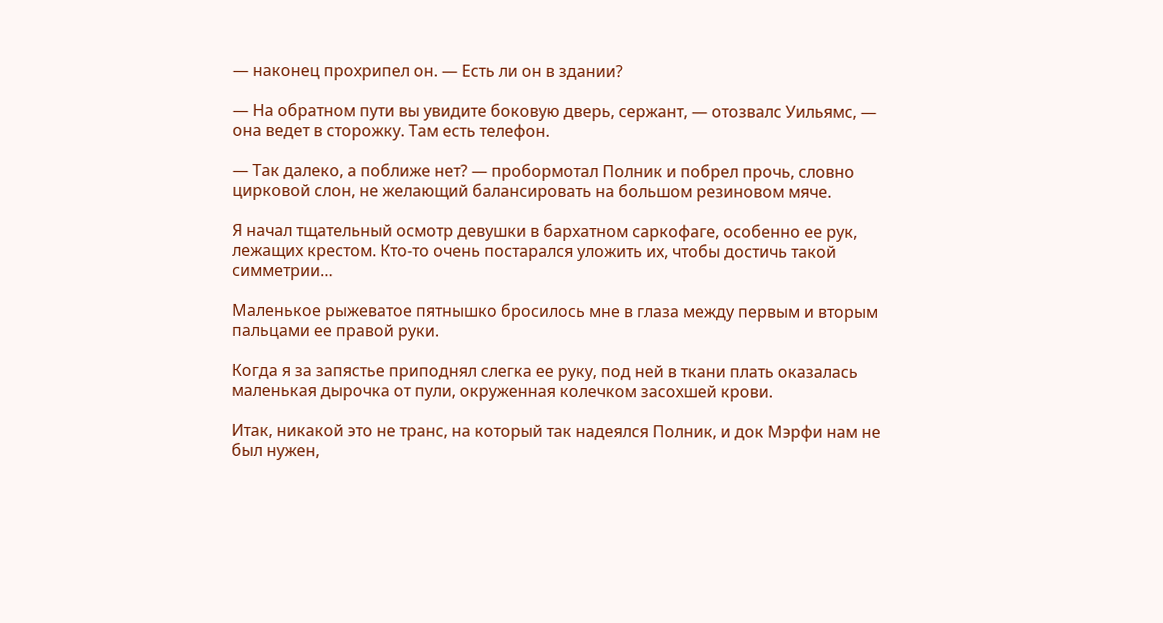— наконец прохрипел он. — Есть ли он в здании?

— На обратном пути вы увидите боковую дверь, сержант, — отозвалс Уильямc, — она ведет в сторожку. Там есть телефон.

— Так далеко, а поближе нет? — пробормотал Полник и побрел прочь, словно цирковой слон, не желающий балансировать на большом резиновом мяче.

Я начал тщательный осмотр девушки в бархатном саркофаге, особенно ее рук, лежащих крестом. Кто-то очень постарался уложить их, чтобы достичь такой симметрии…

Маленькое рыжеватое пятнышко бросилось мне в глаза между первым и вторым пальцами ее правой руки.

Когда я за запястье приподнял слегка ее руку, под ней в ткани плать оказалась маленькая дырочка от пули, окруженная колечком засохшей крови.

Итак, никакой это не транс, на который так надеялся Полник, и док Мэрфи нам не был нужен,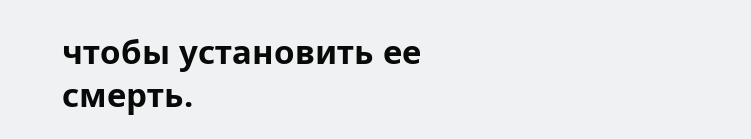чтобы установить ее смерть.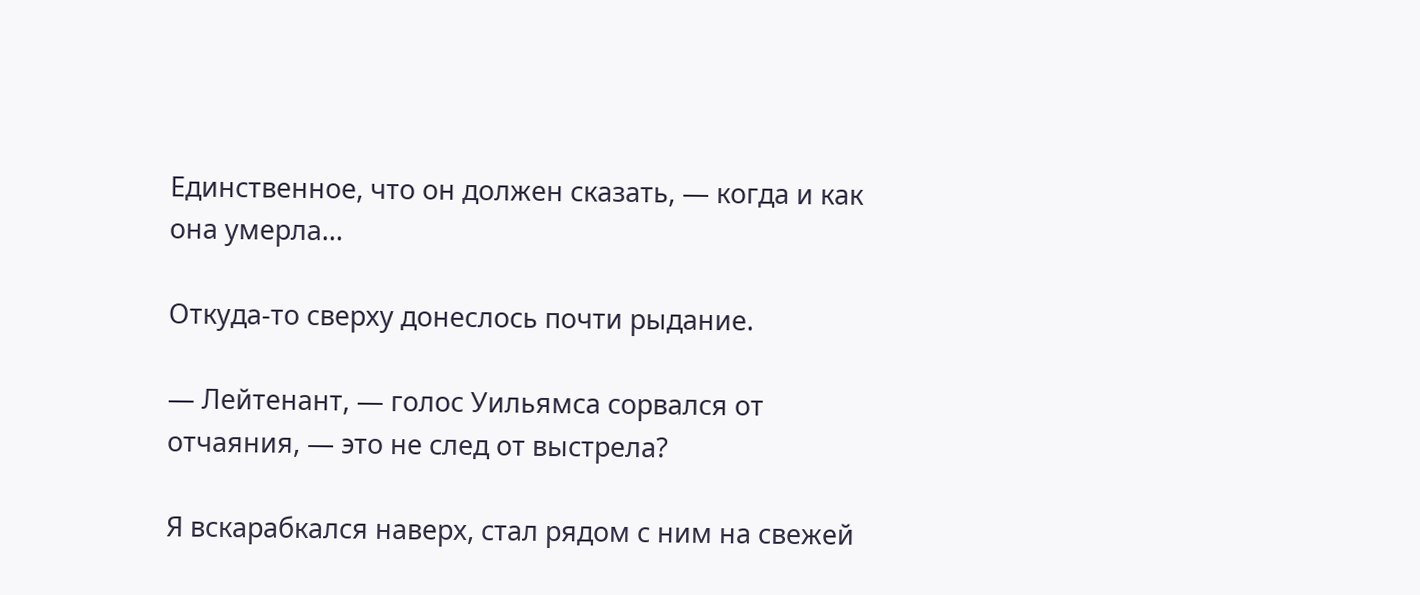Единственное, что он должен сказать, — когда и как она умерла…

Откуда-то сверху донеслось почти рыдание.

— Лейтенант, — голос Уильямса сорвался от отчаяния, — это не след от выстрела?

Я вскарабкался наверх, стал рядом с ним на свежей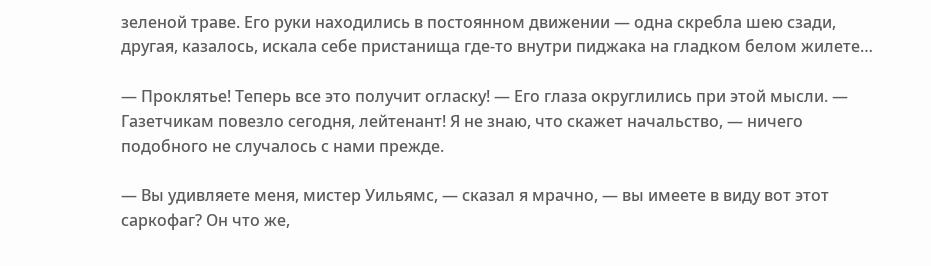зеленой траве. Его руки находились в постоянном движении — одна скребла шею сзади, другая, казалось, искала себе пристанища где-то внутри пиджака на гладком белом жилете…

— Проклятье! Теперь все это получит огласку! — Его глаза округлились при этой мысли. — Газетчикам повезло сегодня, лейтенант! Я не знаю, что скажет начальство, — ничего подобного не случалось с нами прежде.

— Вы удивляете меня, мистер Уильямc, — сказал я мрачно, — вы имеете в виду вот этот саркофаг? Он что же,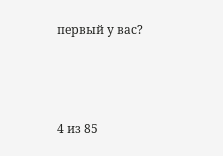первый у вас?



4 из 85